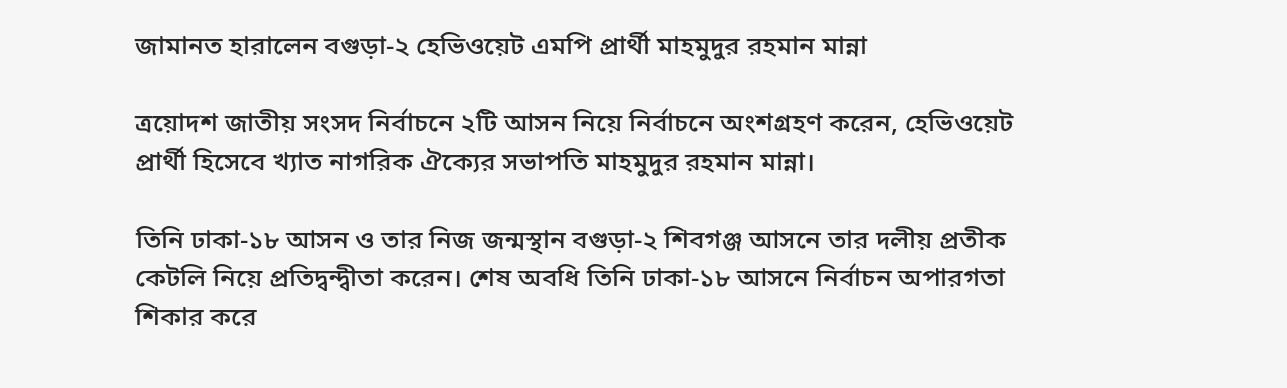জামানত হারালেন বগুড়া-২ হেভিওয়েট এমপি প্রার্থী মাহমুদুর রহমান মান্না

ত্রয়োদশ জাতীয় সংসদ নির্বাচনে ২টি আসন নিয়ে নির্বাচনে অংশগ্রহণ করেন, হেভিওয়েট প্রার্থী হিসেবে খ্যাত নাগরিক ঐক্যের সভাপতি মাহমুদুর রহমান মান্না।

তিনি ঢাকা-১৮ আসন ও তার নিজ জন্মস্থান বগুড়া-২ শিবগঞ্জ আসনে তার দলীয় প্রতীক কেটলি নিয়ে প্রতিদ্বন্দ্বীতা করেন। শেষ অবধি তিনি ঢাকা-১৮ আসনে নির্বাচন অপারগতা শিকার করে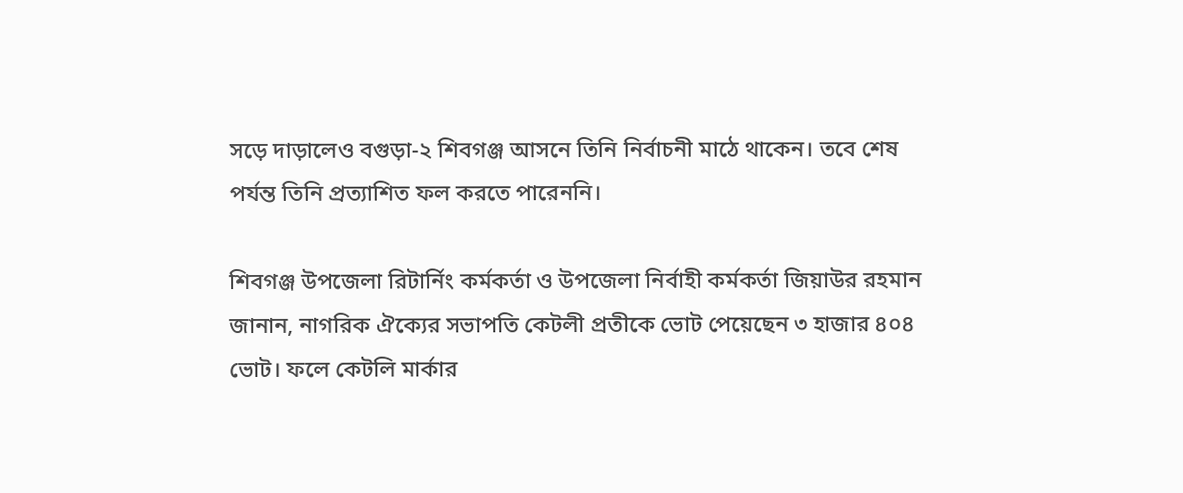সড়ে দাড়ালেও বগুড়া-২ শিবগঞ্জ আসনে তিনি নির্বাচনী মাঠে থাকেন। তবে শেষ পর্যন্ত তিনি প্রত্যাশিত ফল করতে পারেননি।

শিবগঞ্জ উপজেলা রিটার্নিং কর্মকর্তা ও উপজেলা নির্বাহী কর্মকর্তা জিয়াউর রহমান জানান, নাগরিক ঐক্যের সভাপতি কেটলী প্রতীকে ভোট পেয়েছেন ৩ হাজার ৪০৪ ভোট। ফলে কেটলি মার্কার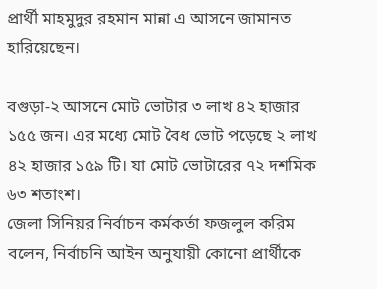প্রার্থী মাহমুদুর রহমান মান্না এ আসনে জামানত হারিয়েছেন।

বগুড়া-২ আসনে মোট ভোটার ৩ লাখ ৪২ হাজার ১৫৫ জন। এর মধ্যে মোট বৈধ ভোট পড়েছে ২ লাখ ৪২ হাজার ১৫৯ টি। যা মোট ভোটারের ৭২ দশমিক ৬৩ শতাংশ।
জেলা সিনিয়র নির্বাচন কর্মকর্তা ফজলুল করিম বলেন, নির্বাচনি আইন অনুযায়ী কোনো প্রার্থীকে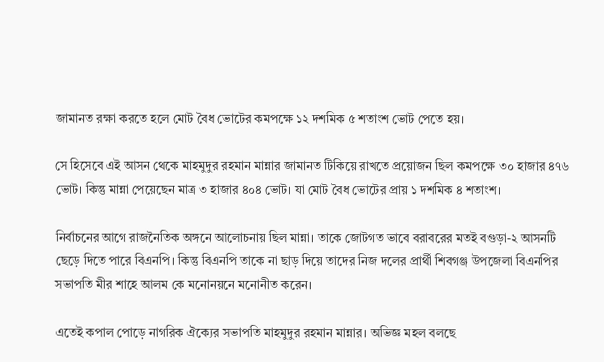জামানত রক্ষা করতে হলে মোট বৈধ ভোটের কমপক্ষে ১২ দশমিক ৫ শতাংশ ভোট পেতে হয়।

সে হিসেবে এই আসন থেকে মাহমুদুর রহমান মান্নার জামানত টিকিয়ে রাখতে প্রয়োজন ছিল কমপক্ষে ৩০ হাজার ৪৭৬ ভোট। কিন্তু মান্না পেয়েছেন মাত্র ৩ হাজার ৪০৪ ভোট। যা মোট বৈধ ভোটের প্রায় ১ দশমিক ৪ শতাংশ।

নির্বাচনের আগে রাজনৈতিক অঙ্গনে আলোচনায় ছিল মান্না। তাকে জোটগত ভাবে বরাবরের মতই বগুড়া-২ আসনটি ছেড়ে দিতে পারে বিএনপি। কিন্তু বিএনপি তাকে না ছাড় দিয়ে তাদের নিজ দলের প্রার্থী শিবগঞ্জ উপজেলা বিএনপির সভাপতি মীর শাহে আলম কে মনোনয়নে মনোনীত করেন।

এতেই কপাল পোড়ে নাগরিক ঐক্যের সভাপতি মাহমুদুর রহমান মান্নার। অভিজ্ঞ মহল বলছে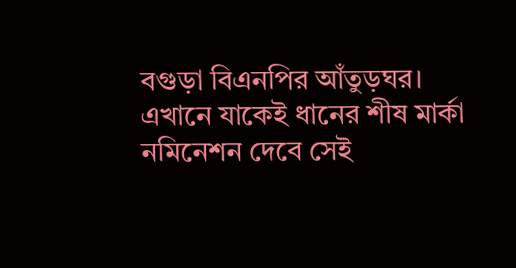বগুড়া বিএনপির আঁতুড়ঘর। এখানে যাকেই ধানের শীষ মার্কা নমিনেশন দেবে সেই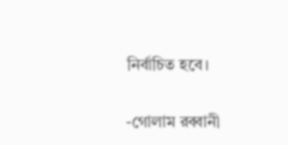নির্বাচিত হবে।

-গোলাম রব্বানী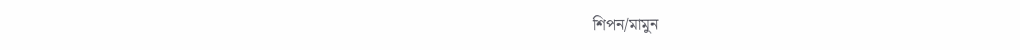শিপন/মামুন